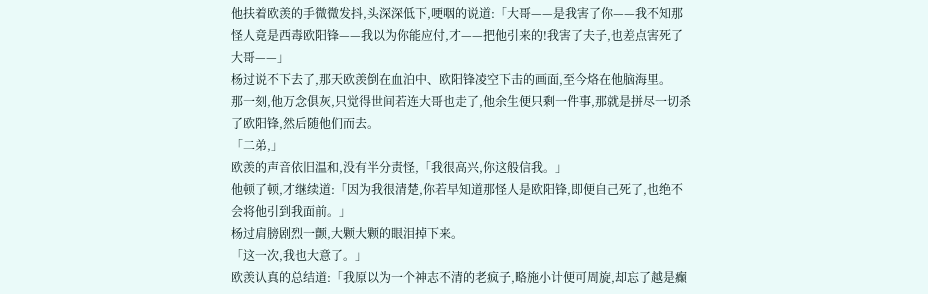他扶着欧羡的手微微发抖,头深深低下,哽咽的说道:「大哥——是我害了你——我不知那怪人竟是西毒欧阳锋——我以为你能应付,才——把他引来的!我害了夫子,也差点害死了大哥——」
杨过说不下去了,那天欧羡倒在血泊中、欧阳锋凌空下击的画面,至今烙在他脑海里。
那一刻,他万念俱灰,只觉得世间若连大哥也走了,他余生便只剩一件事,那就是拼尽一切杀了欧阳锋,然后随他们而去。
「二弟,」
欧羡的声音依旧温和,没有半分责怪,「我很高兴,你这般信我。」
他顿了顿,才继续道:「因为我很清楚,你若早知道那怪人是欧阳锋,即便自己死了,也绝不会将他引到我面前。」
杨过肩膀剧烈一颤,大颗大颗的眼泪掉下来。
「这一次,我也大意了。」
欧羡认真的总结道:「我原以为一个神志不清的老疯子,略施小计便可周旋,却忘了越是癫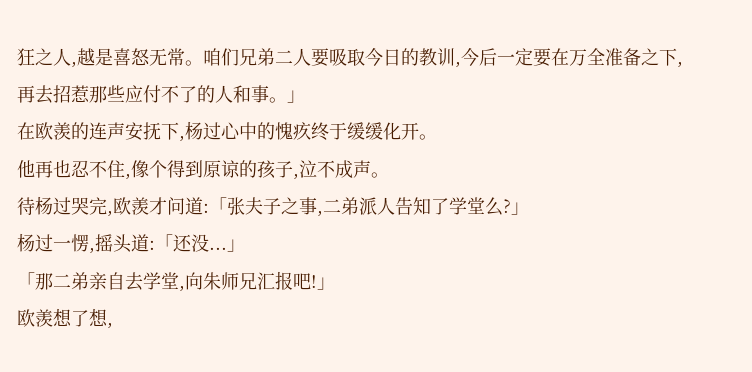狂之人,越是喜怒无常。咱们兄弟二人要吸取今日的教训,今后一定要在万全准备之下,再去招惹那些应付不了的人和事。」
在欧羡的连声安抚下,杨过心中的愧疚终于缓缓化开。
他再也忍不住,像个得到原谅的孩子,泣不成声。
待杨过哭完,欧羡才问道:「张夫子之事,二弟派人告知了学堂么?」
杨过一愣,摇头道:「还没...」
「那二弟亲自去学堂,向朱师兄汇报吧!」
欧羡想了想,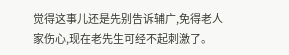觉得这事儿还是先别告诉辅广,免得老人家伤心,现在老先生可经不起刺激了。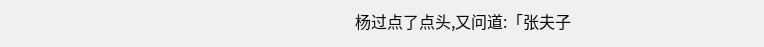杨过点了点头,又问道:「张夫子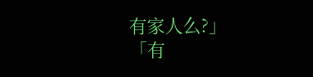有家人么?」
「有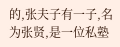的,张夫子有一子,名为张贤,是一位私塾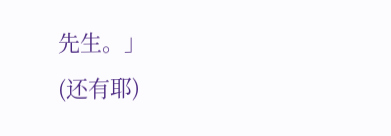先生。」
(还有耶)